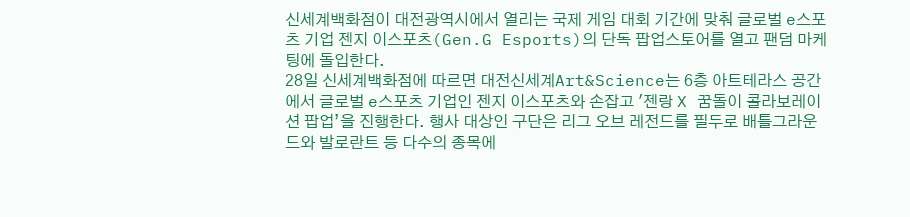신세계백화점이 대전광역시에서 열리는 국제 게임 대회 기간에 맞춰 글로벌 e스포츠 기업 젠지 이스포츠(Gen.G Esports)의 단독 팝업스토어를 열고 팬덤 마케팅에 돌입한다.
28일 신세계백화점에 따르면 대전신세계Art&Science는 6층 아트테라스 공간에서 글로벌 e스포츠 기업인 젠지 이스포츠와 손잡고 '젠랑 X 꿈돌이 콜라보레이션 팝업’을 진행한다. 행사 대상인 구단은 리그 오브 레전드를 필두로 배틀그라운드와 발로란트 등 다수의 종목에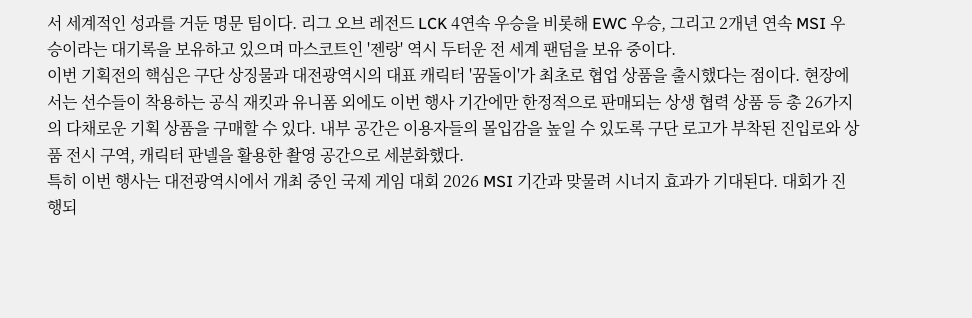서 세계적인 성과를 거둔 명문 팀이다. 리그 오브 레전드 LCK 4연속 우승을 비롯해 EWC 우승, 그리고 2개년 연속 MSI 우승이라는 대기록을 보유하고 있으며 마스코트인 '젠랑' 역시 두터운 전 세계 팬덤을 보유 중이다.
이번 기획전의 핵심은 구단 상징물과 대전광역시의 대표 캐릭터 '꿈돌이'가 최초로 협업 상품을 출시했다는 점이다. 현장에서는 선수들이 착용하는 공식 재킷과 유니폼 외에도 이번 행사 기간에만 한정적으로 판매되는 상생 협력 상품 등 총 26가지의 다채로운 기획 상품을 구매할 수 있다. 내부 공간은 이용자들의 몰입감을 높일 수 있도록 구단 로고가 부착된 진입로와 상품 전시 구역, 캐릭터 판넬을 활용한 촬영 공간으로 세분화했다.
특히 이번 행사는 대전광역시에서 개최 중인 국제 게임 대회 2026 MSI 기간과 맞물려 시너지 효과가 기대된다. 대회가 진행되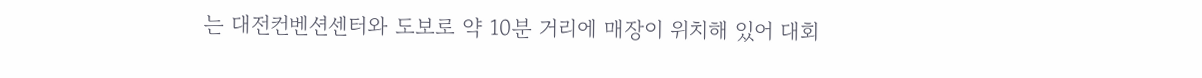는 대전컨벤션센터와 도보로 약 10분 거리에 매장이 위치해 있어 대회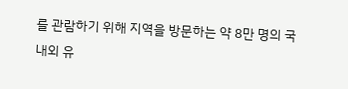를 관람하기 위해 지역을 방문하는 약 8만 명의 국내외 유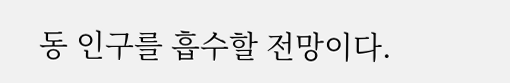동 인구를 흡수할 전망이다.